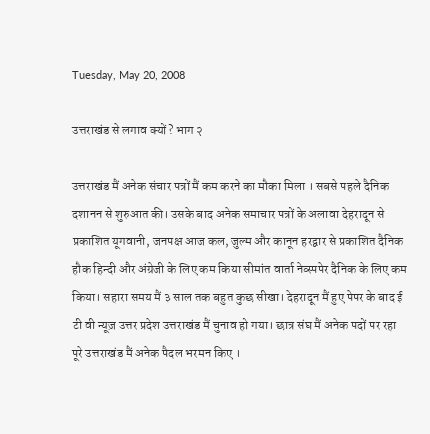Tuesday, May 20, 2008

उत्तराखंड से लगाव क्यों? भाग २

उत्तराखंड मैं अनेक संचार पत्रों मैं कम करने का मौका मिला । सबसे पहले दैनिक दशानन से शुरुआत की। उसके बाद अनेक समाचार पत्रों के अलावा देहरादून से प्रकाशित यूगवानी, जनपक्ष आज कल, जुल्म और कानून हरद्वार से प्रकाशित दैनिक हौक हिन्दी और अंग्रेजी के लिए कम किया सीमांत वार्ता नेव्स्पपेर दैनिक के लिए कम किया। सहारा समय मैं ३ साल तक बहुत कुछ सीखा। देहरादून मैं हुए पेपर के बाद ई टी वी न्यूज़ उत्तर प्रदेश उत्तराखंड मैं चुनाव हो गया। छात्र संघ मैं अनेक पदों पर रहा पूरे उत्तराखंड मैं अनेक पैदल भरमन किए ।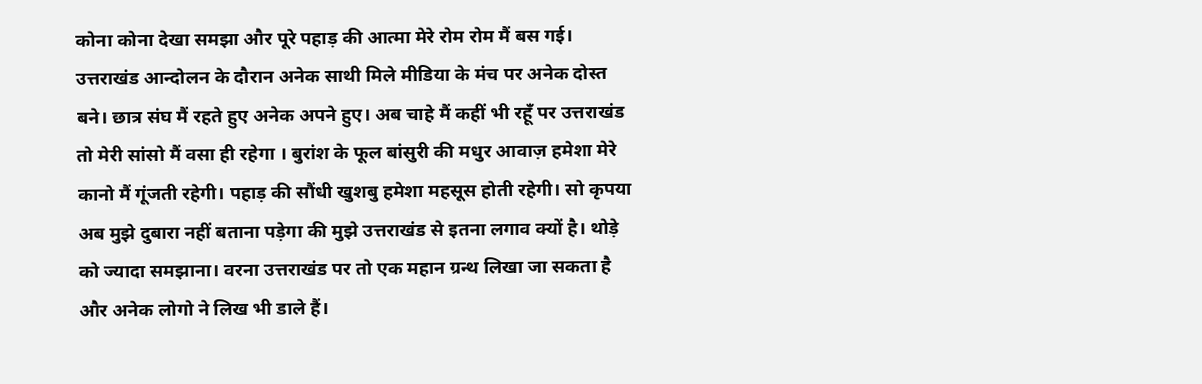कोना कोना देखा समझा और पूरे पहाड़ की आत्मा मेरे रोम रोम मैं बस गई। उत्तराखंड आन्दोलन के दौरान अनेक साथी मिले मीडिया के मंच पर अनेक दोस्त बने। छात्र संघ मैं रहते हुए अनेक अपने हुए। अब चाहे मैं कहीं भी रहूँ पर उत्तराखंड तो मेरी सांसो मैं वसा ही रहेगा । बुरांश के फूल बांसुरी की मधुर आवाज़ हमेशा मेरे कानो मैं गूंजती रहेगी। पहाड़ की सौंधी खुशबु हमेशा महसूस होती रहेगी। सो कृपया अब मुझे दुबारा नहीं बताना पड़ेगा की मुझे उत्तराखंड से इतना लगाव क्यों है। थोड़े को ज्यादा समझाना। वरना उत्तराखंड पर तो एक महान ग्रन्थ लिखा जा सकता है और अनेक लोगो ने लिख भी डाले हैं।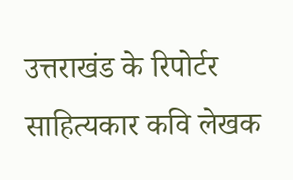उत्तराखंड के रिपोर्टर साहित्यकार कवि लेखक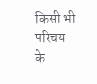किसी भी परिचय के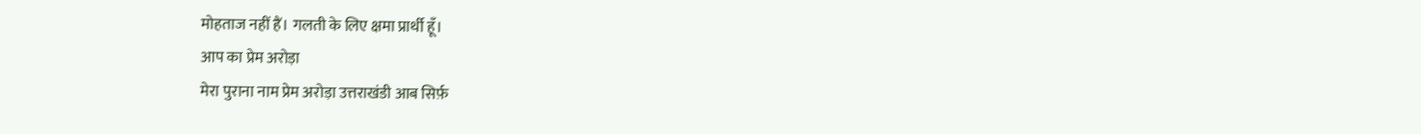मोहताज नहीं हैं। गलती के लिए क्षमा प्रार्थी हूँ।
आप का प्रेम अरोड़ा
मेरा पुराना नाम प्रेम अरोड़ा उत्तराखंडी आब सिर्फ़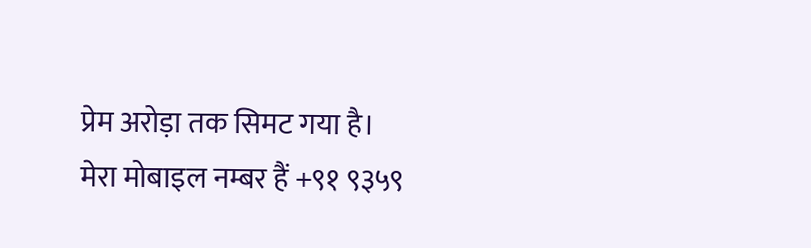प्रेम अरोड़ा तक सिमट गया है।
मेरा मोबाइल नम्बर हैं +९१ ९३५९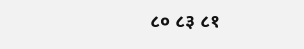८० ८३ ८१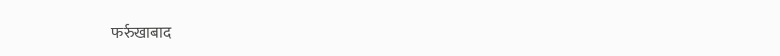फर्रुखाबाद